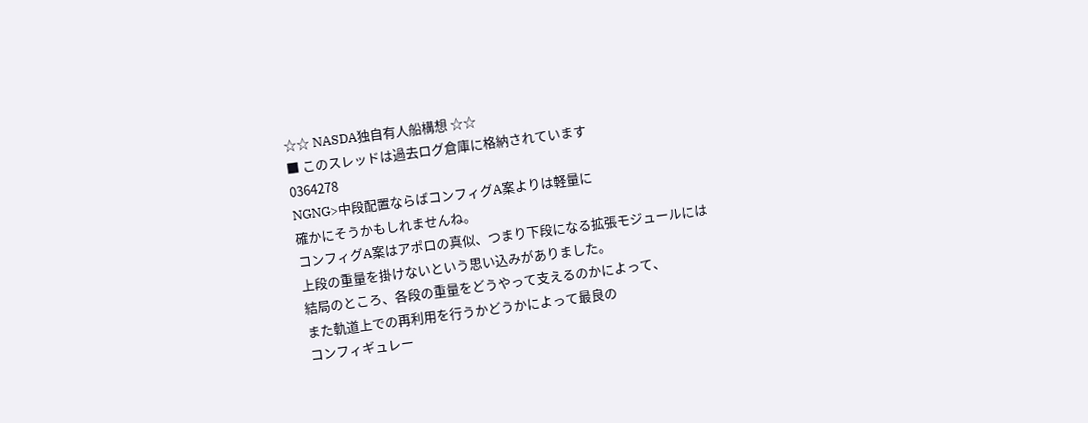☆☆ NASDA独自有人船構想 ☆☆
■ このスレッドは過去ログ倉庫に格納されています
0364278
NGNG>中段配置ならばコンフィグA案よりは軽量に
確かにそうかもしれませんね。
コンフィグA案はアポロの真似、つまり下段になる拡張モジュールには
上段の重量を掛けないという思い込みがありました。
結局のところ、各段の重量をどうやって支えるのかによって、
また軌道上での再利用を行うかどうかによって最良の
コンフィギュレー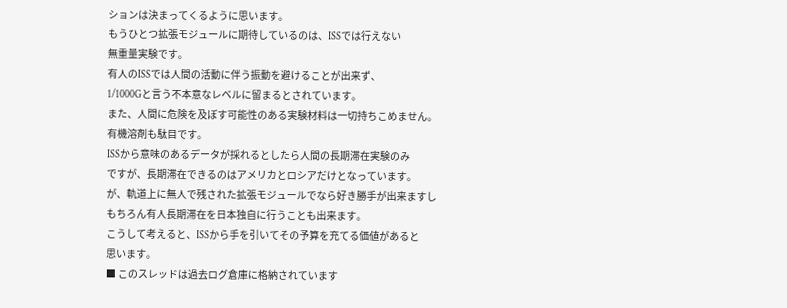ションは決まってくるように思います。
もうひとつ拡張モジュールに期待しているのは、ISSでは行えない
無重量実験です。
有人のISSでは人間の活動に伴う振動を避けることが出来ず、
1/1000Gと言う不本意なレベルに留まるとされています。
また、人間に危険を及ぼす可能性のある実験材料は一切持ちこめません。
有機溶剤も駄目です。
ISSから意味のあるデータが採れるとしたら人間の長期滞在実験のみ
ですが、長期滞在できるのはアメリカとロシアだけとなっています。
が、軌道上に無人で残された拡張モジュールでなら好き勝手が出来ますし
もちろん有人長期滞在を日本独自に行うことも出来ます。
こうして考えると、ISSから手を引いてその予算を充てる価値があると
思います。
■ このスレッドは過去ログ倉庫に格納されています